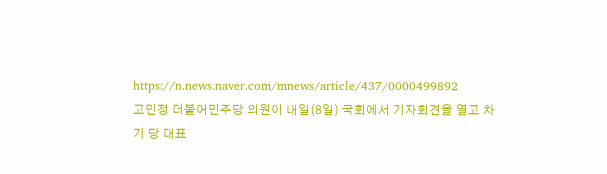https://n.news.naver.com/mnews/article/437/0000499892
고민정 더불어민주당 의원이 내일(8일) 국회에서 기자회견을 열고 차기 당 대표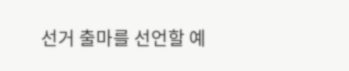선거 출마를 선언할 예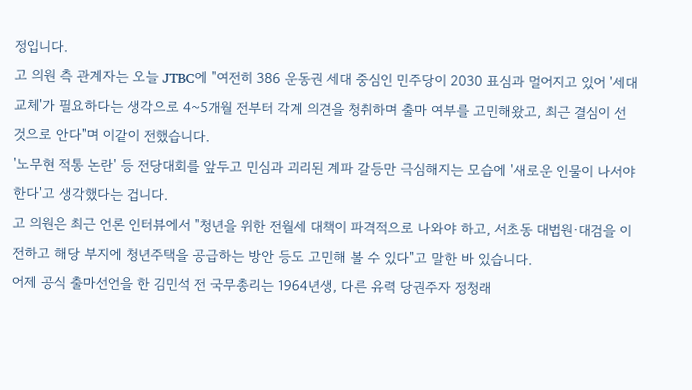정입니다.
고 의원 측 관계자는 오늘 JTBC에 "여전히 386 운동권 세대 중심인 민주당이 2030 표심과 멀어지고 있어 '세대 교체'가 필요하다는 생각으로 4~5개월 전부터 각계 의견을 청취하며 출마 여부를 고민해왔고, 최근 결심이 선 것으로 안다"며 이같이 전했습니다.
'노무현 적통 논란' 등 전당대회를 앞두고 민심과 괴리된 계파 갈등만 극심해지는 모습에 '새로운 인물이 나서야 한다'고 생각했다는 겁니다.
고 의원은 최근 언론 인터뷰에서 "청년을 위한 전월세 대책이 파격적으로 나와야 하고, 서초동 대법원·대검을 이전하고 해당 부지에 청년주택을 공급하는 방안 등도 고민해 볼 수 있다"고 말한 바 있습니다.
어제 공식 출마선언을 한 김민석 전 국무총리는 1964년생, 다른 유력 당권주자 정청래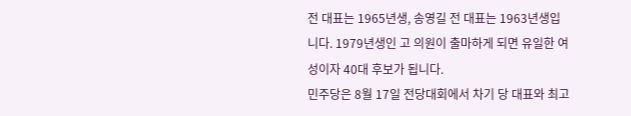전 대표는 1965년생, 송영길 전 대표는 1963년생입니다. 1979년생인 고 의원이 출마하게 되면 유일한 여성이자 40대 후보가 됩니다.
민주당은 8월 17일 전당대회에서 차기 당 대표와 최고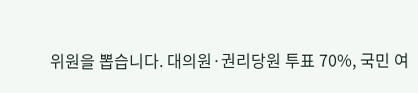위원을 뽑습니다. 대의원·권리당원 투표 70%, 국민 여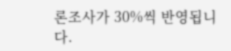론조사가 30%씩 반영됩니다.